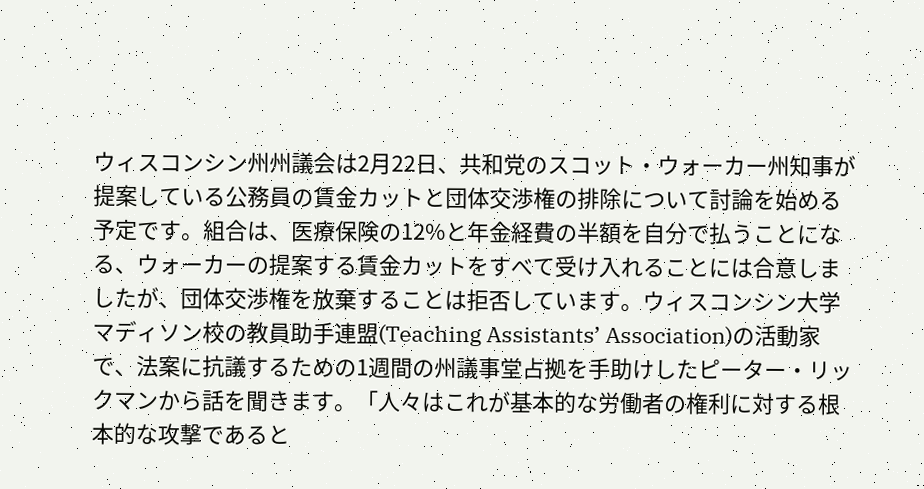ウィスコンシン州州議会は2月22日、共和党のスコット・ウォーカー州知事が提案している公務員の賃金カットと団体交渉権の排除について討論を始める予定です。組合は、医療保険の12%と年金経費の半額を自分で払うことになる、ウォーカーの提案する賃金カットをすべて受け入れることには合意しましたが、団体交渉権を放棄することは拒否しています。ウィスコンシン大学マディソン校の教員助手連盟(Teaching Assistants’ Association)の活動家で、法案に抗議するための1週間の州議事堂占拠を手助けしたピーター・リックマンから話を聞きます。「人々はこれが基本的な労働者の権利に対する根本的な攻撃であると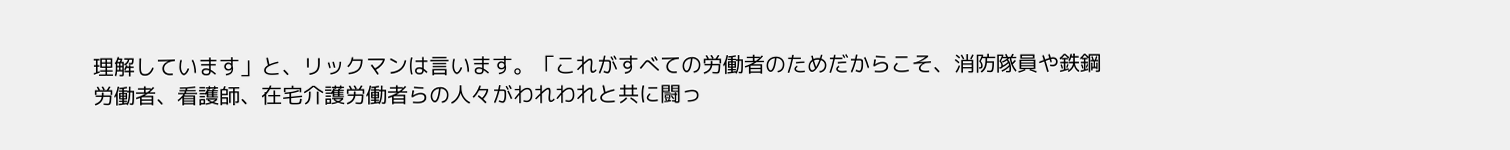理解しています」と、リックマンは言います。「これがすべての労働者のためだからこそ、消防隊員や鉄鋼労働者、看護師、在宅介護労働者らの人々がわれわれと共に闘っ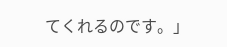てくれるのです。」